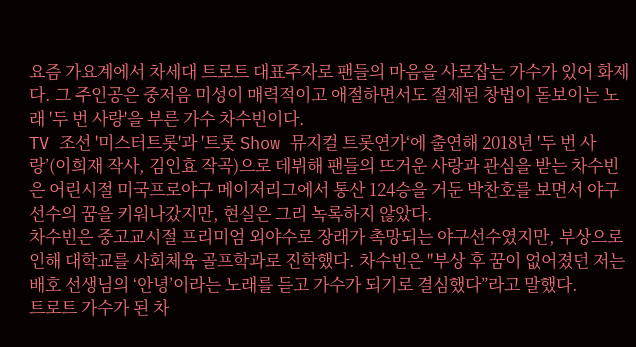요즘 가요계에서 차세대 트로트 대표주자로 팬들의 마음을 사로잡는 가수가 있어 화제다. 그 주인공은 중저음 미성이 매력적이고 애절하면서도 절제된 창법이 돋보이는 노래 '두 번 사랑'을 부른 가수 차수빈이다.
TV 조선 '미스터트롯'과 '트롯 Show 뮤지컬 트롯연가‘에 출연해 2018년 '두 번 사랑’(이희재 작사, 김인효 작곡)으로 데뷔해 팬들의 뜨거운 사랑과 관심을 받는 차수빈은 어린시절 미국프로야구 메이저리그에서 통산 124승을 거둔 박찬호를 보면서 야구 선수의 꿈을 키워나갔지만, 현실은 그리 녹록하지 않았다.
차수빈은 중고교시절 프리미엄 외야수로 장래가 촉망되는 야구선수였지만, 부상으로 인해 대학교를 사회체육 골프학과로 진학했다. 차수빈은 "부상 후 꿈이 없어졌던 저는 배호 선생님의 ‘안녕’이라는 노래를 듣고 가수가 되기로 결심했다”라고 말했다.
트로트 가수가 된 차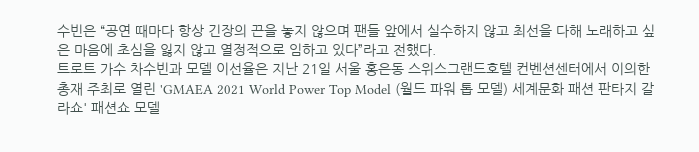수빈은 “공연 때마다 항상 긴장의 끈을 놓지 않으며 팬들 앞에서 실수하지 않고 최선을 다해 노래하고 싶은 마음에 초심을 잃지 않고 열정적으로 임하고 있다”라고 전했다.
트로트 가수 차수빈과 모델 이선율은 지난 21일 서울 홍은동 스위스그랜드호텔 컨벤션센터에서 이의한 총재 주최로 열린 'GMAEA 2021 World Power Top Model (월드 파워 톱 모델) 세계문화 패션 판타지 갈라쇼' 패션쇼 모델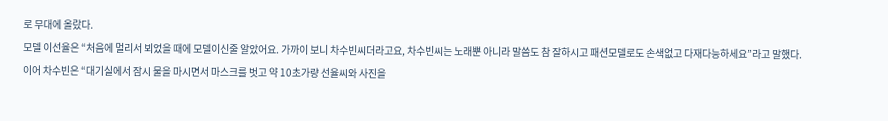로 무대에 올랐다.
모델 이선율은 “처음에 멀리서 뵈었을 때에 모델이신줄 알았어요. 가까이 보니 차수빈씨더라고요, 차수빈씨는 노래뿐 아니라 말씀도 참 잘하시고 패션모델로도 손색없고 다재다능하세요”라고 말했다.
이어 차수빈은 “대기실에서 잠시 물을 마시면서 마스크를 벗고 약 10초가량 선율씨와 사진을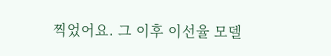찍었어요. 그 이후 이선율 모델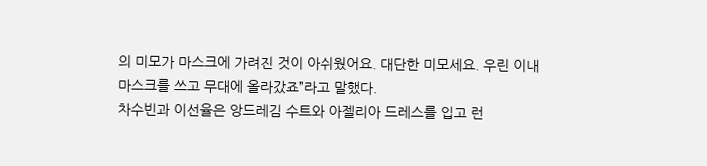의 미모가 마스크에 가려진 것이 아쉬웠어요. 대단한 미모세요. 우린 이내 마스크를 쓰고 무대에 올라갔죠”라고 말했다.
차수빈과 이선율은 앙드레김 수트와 아젤리아 드레스를 입고 런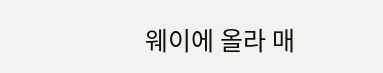웨이에 올라 매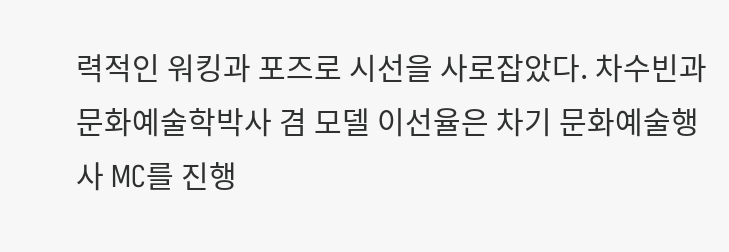력적인 워킹과 포즈로 시선을 사로잡았다. 차수빈과 문화예술학박사 겸 모델 이선율은 차기 문화예술행사 MC를 진행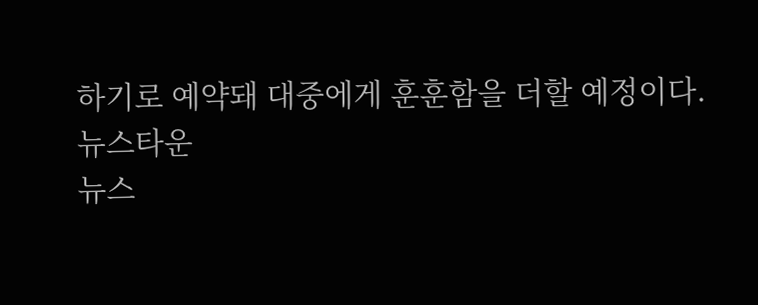하기로 예약돼 대중에게 훈훈함을 더할 예정이다.
뉴스타운
뉴스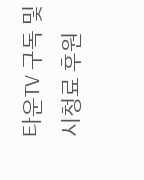타운TV 구독 및 시청료 후원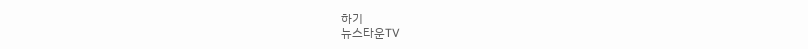하기
뉴스타운TV